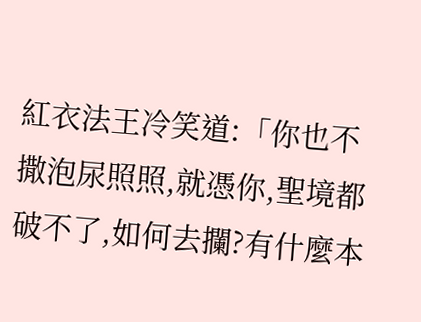紅衣法王冷笑道:「你也不撒泡尿照照,就憑你,聖境都破不了,如何去攔?有什麼本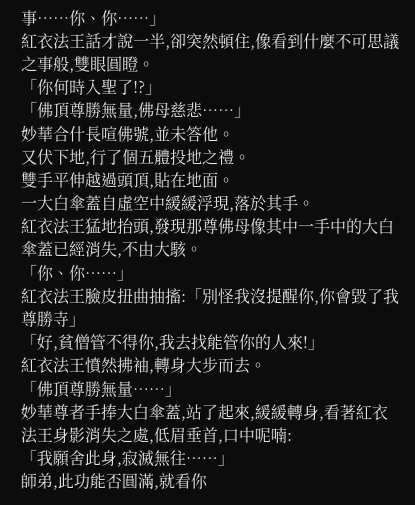事……你、你……」
紅衣法王話才說一半,卻突然頓住,像看到什麼不可思議之事般,雙眼圓瞪。
「你何時入聖了!?」
「佛頂尊勝無量,佛母慈悲……」
妙華合什長喧佛號,並未答他。
又伏下地,行了個五體投地之禮。
雙手平伸越過頭頂,貼在地面。
一大白傘蓋自虛空中緩緩浮現,落於其手。
紅衣法王猛地抬頭,發現那尊佛母像其中一手中的大白傘蓋已經消失,不由大駭。
「你、你……」
紅衣法王臉皮扭曲抽搐:「別怪我沒提醒你,你會毀了我尊勝寺」
「好,貧僧管不得你,我去找能管你的人來!」
紅衣法王憤然拂袖,轉身大步而去。
「佛頂尊勝無量……」
妙華尊者手捧大白傘蓋,站了起來,緩緩轉身,看著紅衣法王身影消失之處,低眉垂首,口中呢喃:
「我願舍此身,寂滅無往……」
師弟,此功能否圓滿,就看你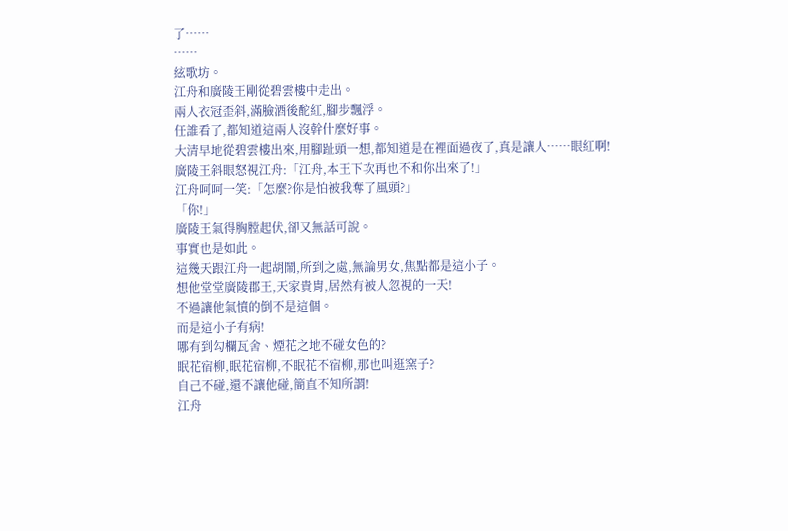了……
……
絃歌坊。
江舟和廣陵王剛從碧雲樓中走出。
兩人衣冠歪斜,滿臉酒後酡紅,腳步飄浮。
任誰看了,都知道這兩人沒幹什麼好事。
大清早地從碧雲樓出來,用腳趾頭一想,都知道是在裡面過夜了,真是讓人……眼紅啊!
廣陵王斜眼怒視江舟:「江舟,本王下次再也不和你出來了!」
江舟呵呵一笑:「怎麼?你是怕被我奪了風頭?」
「你!」
廣陵王氣得胸膛起伏,卻又無話可說。
事實也是如此。
這幾天跟江舟一起胡鬧,所到之處,無論男女,焦點都是這小子。
想他堂堂廣陵郡王,天家貴胄,居然有被人忽視的一天!
不過讓他氣憤的倒不是這個。
而是這小子有病!
哪有到勾欄瓦舍、煙花之地不碰女色的?
眠花宿柳,眠花宿柳,不眠花不宿柳,那也叫逛窯子?
自己不碰,還不讓他碰,簡直不知所謂!
江舟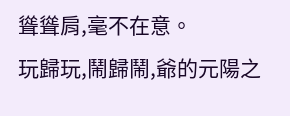聳聳肩,毫不在意。
玩歸玩,鬧歸鬧,爺的元陽之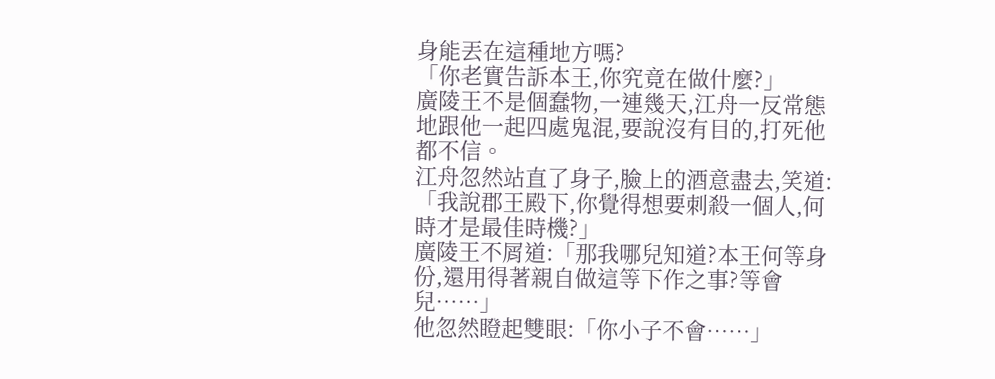身能丟在這種地方嗎?
「你老實告訴本王,你究竟在做什麼?」
廣陵王不是個蠢物,一連幾天,江舟一反常態地跟他一起四處鬼混,要說沒有目的,打死他都不信。
江舟忽然站直了身子,臉上的酒意盡去,笑道:「我說郡王殿下,你覺得想要刺殺一個人,何時才是最佳時機?」
廣陵王不屑道:「那我哪兒知道?本王何等身份,還用得著親自做這等下作之事?等會兒……」
他忽然瞪起雙眼:「你小子不會……」